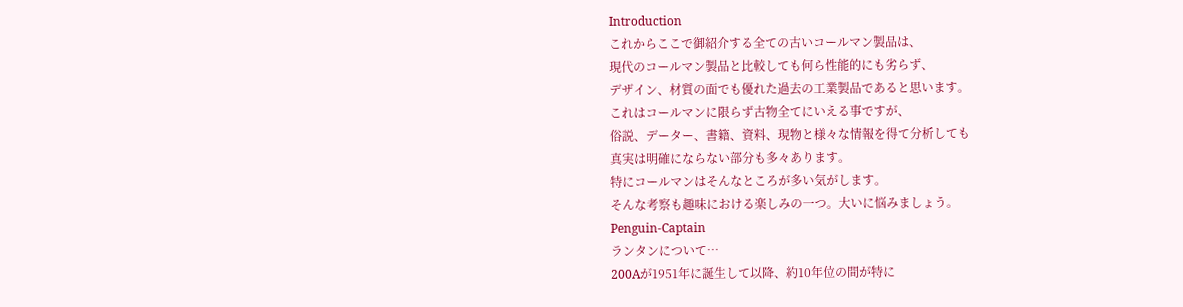Introduction
これからここで御紹介する全ての古いコールマン製品は、
現代のコールマン製品と比較しても何ら性能的にも劣らず、
デザイン、材質の面でも優れた過去の工業製品であると思います。
これはコールマンに限らず古物全てにいえる事ですが、
俗説、データー、書籍、資料、現物と様々な情報を得て分析しても
真実は明確にならない部分も多々あります。
特にコールマンはそんなところが多い気がします。
そんな考察も趣味における楽しみの一つ。大いに悩みましょう。
Penguin-Captain
ランタンについて…
200Aが1951年に誕生して以降、約10年位の間が特に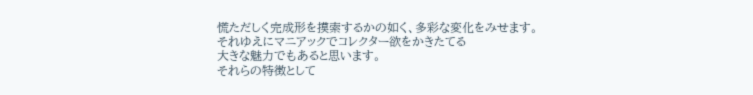慌ただしく完成形を摸索するかの如く、多彩な変化をみせます。
それゆえにマニアックでコレクター欲をかきたてる
大きな魅力でもあると思います。
それらの特徴として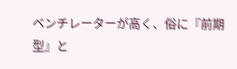ベンチレーターが高く、俗に『前期型』と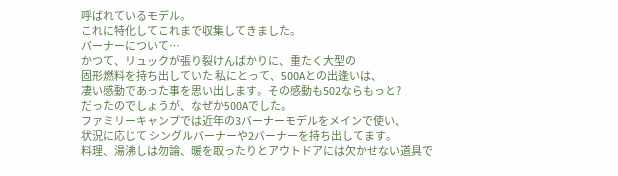呼ばれているモデル。
これに特化してこれまで収集してきました。
バーナーについて…
かつて、リュックが張り裂けんばかりに、重たく大型の
固形燃料を持ち出していた 私にとって、500Aとの出逢いは、
凄い感動であった事を思い出します。その感動も502ならもっと?
だったのでしょうが、なぜか500Aでした。
ファミリーキャンプでは近年の3バーナーモデルをメインで使い、
状況に応じて シングルバーナーや2バーナーを持ち出してます。
料理、湯沸しは勿論、暖を取ったりとアウトドアには欠かせない道具で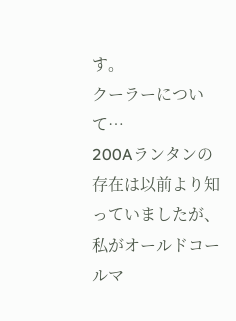す。
クーラーについて…
200Aランタンの存在は以前より知っていましたが、私がオールドコールマ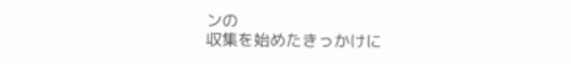ンの
収集を始めたきっかけに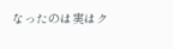なったのは実はク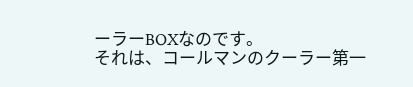ーラーBOXなのです。
それは、コールマンのクーラー第一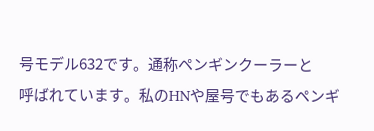号モデル632です。通称ペンギンクーラーと
呼ばれています。私のHNや屋号でもあるペンギ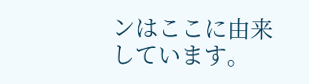ンはここに由来しています。